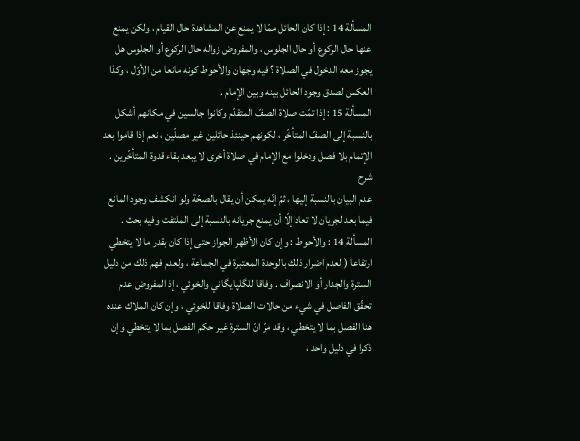المسألة 14 : إذا كان الحائل ممّا لا يمنع عن المشاهدة حال القيام ، ولكن يمنع عنها حال الركوع أو حال الجلوس ، والمفروض زواله حال الركوع أو الجلوس هل يجوز معه الدخول في الصلاة ؟ فيه وجهان والأحوط كونه مانعا من الأوّل ، وكذا العكس لصدق وجود الحائل بينه وبين الإمام .
المسألة 15 : إذا تمّت صلاة الصفّ المتقدّم وكانوا جالسين في مكانهم أشكل بالنسبة إلى الصفّ المتأخّر ، لكونهم حينئذ حائلين غير مصلّين ، نعم إذا قاموا بعد الإتمام بلا فصل ودخلوا مع الإمام في صلاة أخرى لا يبعد بقاء قدوة المتأخّرين .
شرح
عدم البيان بالنسبة إليها ، ثمّ إنّه يمكن أن يقال بالصحّة ولو انكشف وجود المانع فيما بعد لجريان لا تعاد إلّا أن يمنع جريانه بالنسبة إلى الملتفت وفيه بحث .
المسألة 14 : والأحوط : وإن كان الأظهر الجواز حتى إذا كان بقدر ما لا يتخطي ارتفاعا ( لعدم اضرار ذلك بالوحدة المعتبرة في الجماعة ، ولعدم فهم ذلك من دليل السترة والجدار أو الانصراف . وفاقا للگلپايگاني والخوئي ، إذ المفروض عدم تحقّق الفاصل في شيء من حالات الصلاة وفاقا للخوئي ، وإن كان الملاك عنده هنا الفصل بما لا يتخطي ، وقد مرّ انّ السترة غير حكم الفصل بما لا يتخطي وإن ذكرا في دليل واحد ،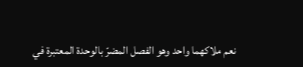نعم ملاكهما واحد وهو الفصل المضرّ بالوحدة المعتبرة في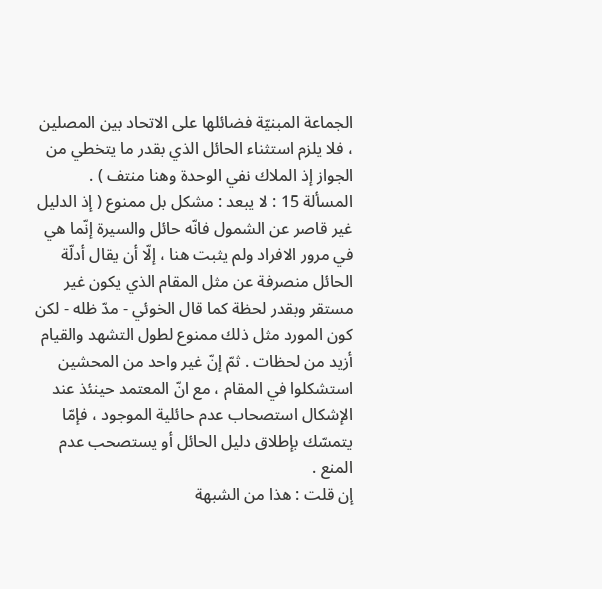الجماعة المبنيّة فضائلها على الاتحاد بين المصلين ، فلا يلزم استثناء الحائل الذي بقدر ما يتخطي من الجواز إذ الملاك نفي الوحدة وهنا منتف ) .
المسألة 15 : لا يبعد : مشكل بل ممنوع ( إذ الدليل غير قاصر عن الشمول فانّه حائل والسيرة إنّما هي في مرور الافراد ولم يثبت هنا ، إلّا أن يقال أدلّة الحائل منصرفة عن مثل المقام الذي يكون غير مستقر وبقدر لحظة كما قال الخوئي - مدّ ظله - لكن كون المورد مثل ذلك ممنوع لطول التشهد والقيام أزيد من لحظات . ثمّ إنّ غير واحد من المحشين استشكلوا في المقام ، مع انّ المعتمد حينئذ عند الإشكال استصحاب عدم حائلية الموجود ، فإمّا يتمسّك بإطلاق دليل الحائل أو يستصحب عدم المنع .
إن قلت : هذا من الشبهة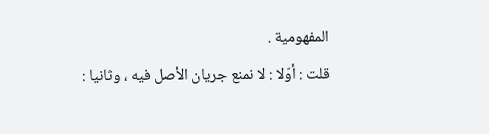المفهومية .
قلت : أوّلا : لا نمنع جريان الأصل فيه ، وثانيا :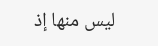ليس منها إذ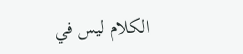الكلام ليس في